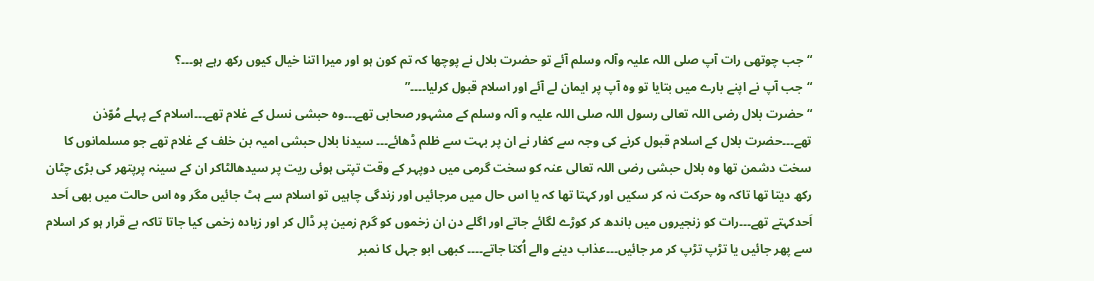“جب چوتھی رات آپ صلی اللہ علیہ وآلہ وسلم آئے تو حضرت بلال نے پوچھا کہ تم کون ہو اور میرا اتنا خیال کیوں رکھ رہے ہو۔۔۔؟
“جب آپ نے اپنے بارے میں بتایا تو وہ آپ پر ایمان لے آئے اور اسلام قبول کرلیا۔۔۔۔”
“حضرت بلال رضی اللہ تعالی رسول اللہ صلی اللہ علیہ و آلہ وسلم کے مشہور صحابی تھے۔۔۔وہ حبشی نسل کے غلام تھے۔۔۔اسلام کے پہلے مُوّذن تھے۔۔۔حضرت بلال کے اسلام قبول کرنے کی وجہ سے کفار نے ان پر بہت سے ظلم ڈھائے۔۔۔ سیدنا بلال حبشی امیہ بن خلف کے غلام تھے جو مسلمانوں کا سخت دشمن تھا وہ بلال حبشی رضی اللہ تعالی عنہ کو سخت گرمی میں دوپہر کے وقت تپتی ہوئی ریت پر سیدھالٹاکر ان کے سینہ پرپتھر کی بڑی چٹان رکھ دیتا تھا تاکہ وہ حرکت نہ کر سکیں اور کہتا تھا کہ یا اس حال میں مرجائیں اور زندگی چاہیں تو اسلام سے ہٹ جائیں مگر وہ اس حالت میں بھی اَحد اَحدکہتے تھے۔۔۔رات کو زنجیروں میں باندھ کر کوڑے لگائے جاتے اور اگلے دن ان زخموں کو گرم زمین پر ڈال کر اور زیادہ زخمی کیا جاتا تاکہ بے قرار ہو کر اسلام سے پھر جائیں یا تڑپ تڑپ کر مر جائیں۔۔۔عذاب دینے والے اُکتا جاتے۔۔۔۔ کبھی ابو جہل کا نمبر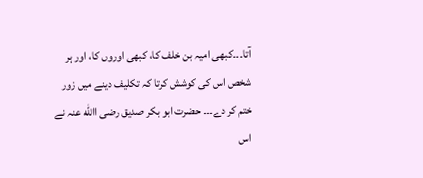آتا۔۔۔کبھی امیہ بن خلف کا، کبھی اوروں کا، اور ہر شخص اس کی کوشش کرتا کہ تکلیف دینے میں زور ختم کر دے۔۔۔ حضرت ابو بکر صدیق رضی االله عنہ نے اس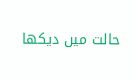حالت میں دیکھا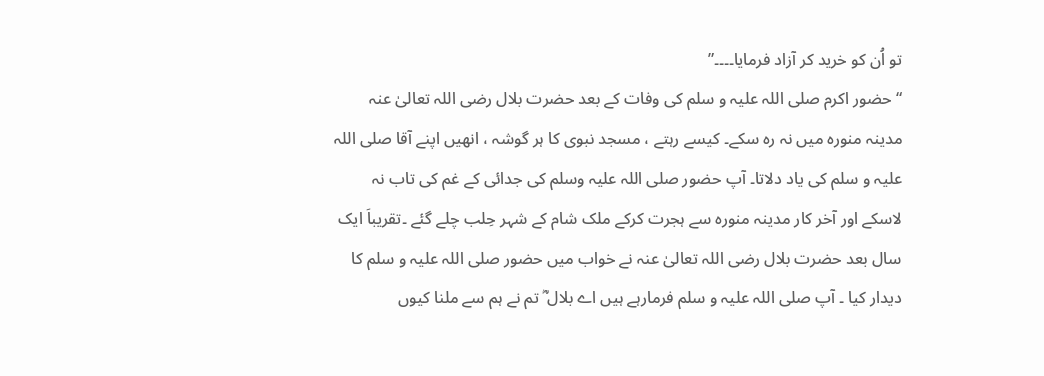تو اُن کو خرید کر آزاد فرمایا۔۔۔۔”
“حضور اکرم صلی اللہ علیہ و سلم کی وفات کے بعد حضرت بلال رضی اللہ تعالیٰ عنہ مدینہ منورہ میں نہ رہ سکے۔ کیسے رہتے ، مسجد نبوی کا ہر گوشہ ، انھیں اپنے آقا صلی اللہ علیہ و سلم کی یاد دلاتا۔ آپ حضور صلی اللہ علیہ وسلم کی جدائی کے غم کی تاب نہ لاسکے اور آخر کار مدینہ منورہ سے ہجرت کرکے ملک شام کے شہر حِلب چلے گئے ۔تقریباَ ایک سال بعد حضرت بلال رضی اللہ تعالیٰ عنہ نے خواب میں حضور صلی اللہ علیہ و سلم کا دیدار کیا ۔ آپ صلی اللہ علیہ و سلم فرمارہے ہیں اے بلال ؓ تم نے ہم سے ملنا کیوں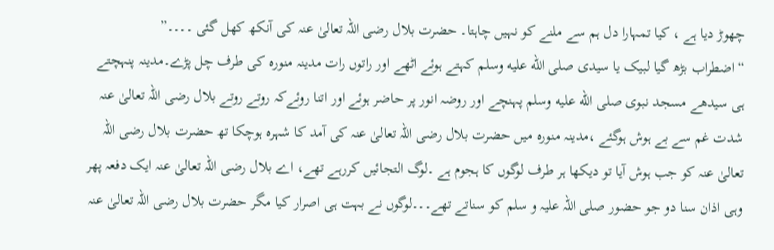چھوڑ دیا ہے ، کیا تمہارا دل ہم سے ملنے کو نہیں چاہتا۔ حضرت بلال رضی اللہ تعالیٰ عنہ کی آنکھ کھل گئی ۔۔۔۔”
“اضطراب بڑھ گیا لبیک یا سیدی صلى الله عليه وسلم کہتے ہوئے اٹھے اور راتوں رات مدینہ منورہ کی طرف چل پڑے۔مدینہ پنہچتے ہی سیدھے مسجد نبوی صلى الله عليه وسلم پہنچے اور روضہ انور پر حاضر ہوئے اور اتنا روئےکہ روتے روتے بلال رضی اللہ تعالیٰ عنہ شدت غم سے بے ہوش ہوگئے ،مدینہ منورہ میں حضرت بلال رضی اللہ تعالیٰ عنہ کی آمد کا شہرہ ہوچکا تھ حضرت بلال رضی اللہ تعالیٰ عنہ کو جب ہوش آیا تو دیکھا ہر طرف لوگوں کا ہجوم ہے ۔لوگ التجائیں کررہے تھے، اے بلال رضی اللہ تعالیٰ عنہ ایک دفعہ پھر وہی اذان سنا دو جو حضور صلی اللہ علیہ و سلم کو سناتے تھے۔۔۔لوگوں نے بہت ہی اصرار کیا مگر حضرت بلال رضی اللہ تعالیٰ عنہ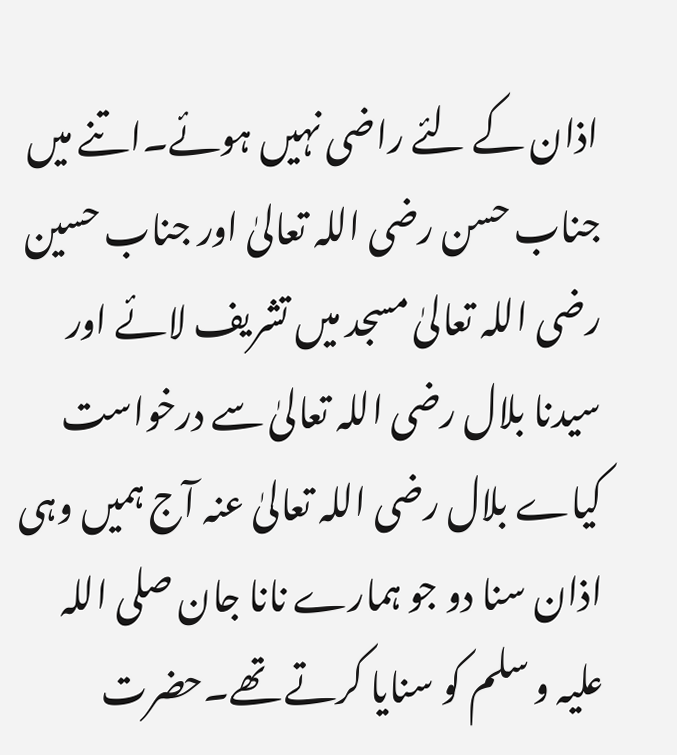اذان کے لئے راضی نہیں ہوئے۔اتنے میں جناب حسن رضی اللہ تعالیٰ اور جناب حسین رضی اللہ تعالیٰ مسجد میں تشریف لائے اور سیدنا بلال رضی اللہ تعالیٰ سے درخواست کیاے بلال رضی اللہ تعالیٰ عنہ آج ہمیں وہی اذان سنا دو جو ہمارے نانا جان صلی اللہ علیہ و سلم کو سنایا کرتے تھے۔حضرت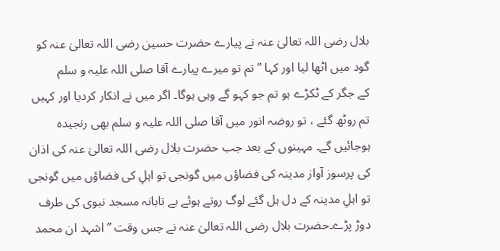بلال رضی اللہ تعالیٰ عنہ نے پیارے حضرت حسین رضی اللہ تعالیٰ عنہ کو گود میں اٹھا لیا اور کہا ”تم تو میرے پیارے آقا صلی اللہ علیہ و سلم
کے جگر کے ٹکڑے ہو تم جو کہو گے وہی ہوگا۔ اگر میں نے انکار کردیا اور کہیں تم روٹھ گئے ، تو روضہ انور میں آقا صلی اللہ علیہ و سلم بھی رنجیدہ ہوجائیں گے۔ مہینوں کے بعد جب حضرت بلال رضی اللہ تعالیٰ عنہ کی اذان کی پرسوز آواز مدینہ کی فضاؤں میں گونجی تو اہلِ کی فضاؤں میں گونجی تو اہلِ مدینہ کے دل ہل گئے لوگ روتے ہوئے بے تابانہ مسجد نبوی کی طرف دوڑ پڑے۔حضرت بلال رضی اللہ تعالیٰ عنہ نے جس وقت ”اشہد ان محمد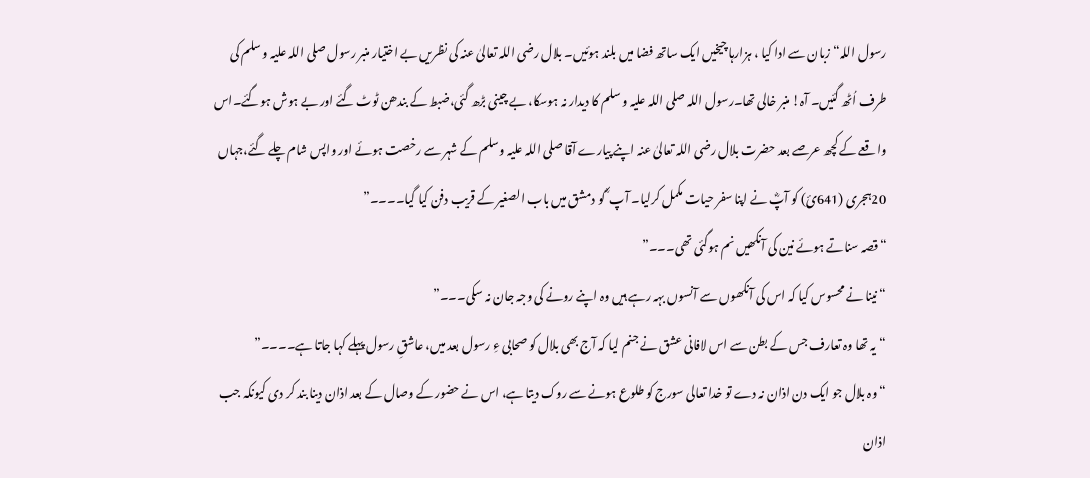رسول اللہ“ زبان سے ادا کیا ، ہزارہا چیخیں ایک ساتھ فضا میں بلند ہوئیں۔ بلال رضی اللہ تعالیٰ عنہ کی نظریں بے اختیار منبر رسول صلی اللہ علیہ و سلم کی طرف اُٹھ گئیں۔ آہ! منبر خالی تھا۔رسول اللہ صلی اللہ علیہ و سلم کا دیدار نہ ہوسکا، بے چینی بڑھ گئی،ضبط کے بندھن ٹوٹ گئے اور بے ہوش ہوگئے۔اس واقعے کے کچھ عرصے بعد حضرت بلال رضی اللہ تعالیٰ عنہ اپنے پیارے آقا صلی اللہ علیہ وسلم کے شہر سے رخصت ہوئے اور واپس شام چلے گئے،جہاں 20ہجری (641ئ) کو آپؓ نے اپنا سفر حیات مکمل کرلیا۔ آپ ؓ کو دمشق میں باب الصغیر کے قریب دفن کیا گیا۔۔۔۔”
“قصہ سناتے ہوئے نین کی آنکھیں نم ہوگئی تھی۔۔۔”
“نینا نے محسوس کیا کہ اس کی آنکھوں سے آنسوں بہہ رہے ہیں وہ اپنے رونے کی وجہ جان نہ سکی۔۔۔”
“یہ تھا وہ تعارف جس کے بطن سے اس لافانی عشق نے جنم لیا کہ آج بھی بلال کو صحابی ءِ رسول بعد میں، عاشقِ رسول پہلے کہا جاتا ہے۔۔۔۔”
“وہ بلال جو ایک دن اذان نہ دے تو خدا تعالی سورج کو طلوع ہونے سے روک دیتا ہے، اس نے حضور کے وصال کے بعد اذان دینا بند کر دی کیونکہ جب اذان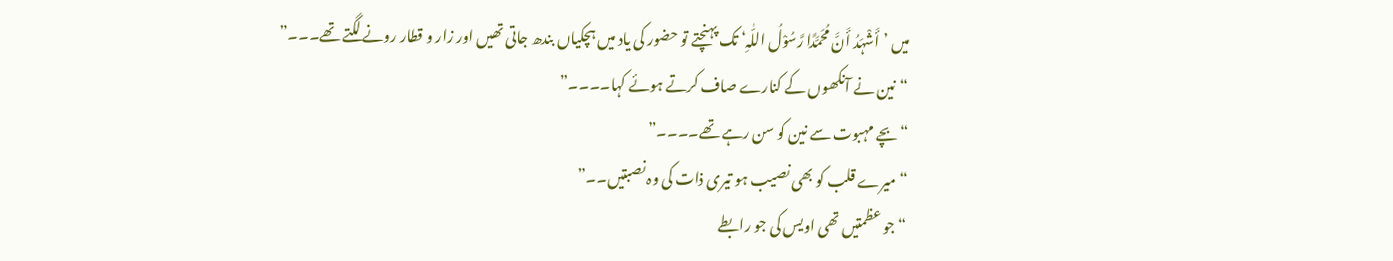میں ’أَشْہَدُ أَنَّ مُحَمَّدًا رَّسُوْلُ اللّٰہِ‘ تک پہنچتے تو حضور کی یاد میں ہچکیاں بندھ جاتی تھیں اور زار و قطار رونے لگتے تھے۔۔۔”
“نین نے آنکھوں کے کنارے صاف کرتے ہوئے کہا۔۔۔۔”
“بچے مہبوت سے نین کو سن رہے تھے۔۔۔۔”
“میرے قلب کو بھی نصیب ہو تیری ذات کی وہ نصبتیں۔۔”
“جو عظمتیں تھی اویس کی جو رابطے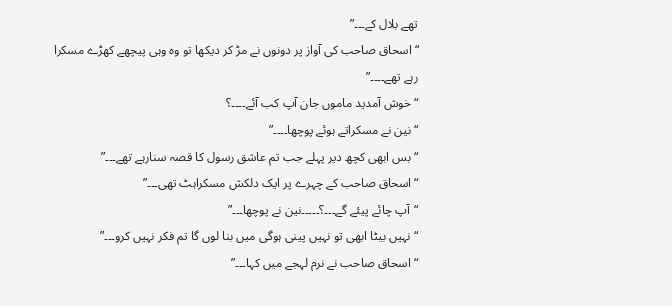تھے بلال کے۔۔۔”
“اسحاق صاحب کی آواز پر دونوں نے مڑ کر دیکھا تو وہ وہی پیچھے کھڑے مسکرا رہے تھے۔۔۔۔”
“خوش آمدید ماموں جان آپ کب آئے۔۔۔۔؟
“نین نے مسکراتے ہوئے پوچھا۔۔۔۔”
“بس ابھی کچھ دیر پہلے جب تم عاشق رسول کا قصہ سنارہے تھے۔۔۔”
“اسحاق صاحب کے چہرے پر ایک دلکش مسکراہٹ تھی۔۔۔”
“آپ چائے پیئے گے۔۔۔؟۔۔۔۔۔نین نے پوچھا۔۔۔”
“نہیں بیٹا ابھی تو نہیں پینی ہوگی میں بنا لوں گا تم فکر نہیں کرو۔۔۔”
“اسحاق صاحب نے نرم لہجے میں کہا۔۔۔”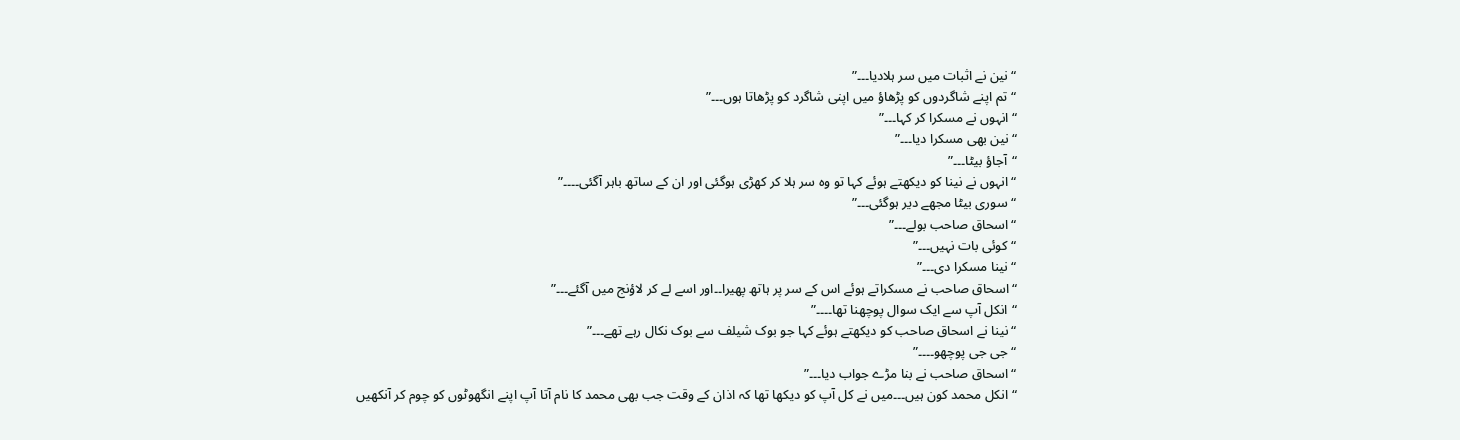“نین نے اثبات میں سر ہلادیا۔۔۔”
“تم اپنے شاگردوں کو پڑھاؤ میں اپنی شاگرد کو پڑھاتا ہوں۔۔۔”
“انہوں نے مسکرا کر کہا۔۔۔”
“نین بھی مسکرا دیا۔۔۔”
“آجاؤ بیٹا۔۔۔”
“انہوں نے نینا کو دیکھتے ہوئے کہا تو وہ سر ہلا کر کھڑی ہوگئی اور ان کے ساتھ باہر آگئی۔۔۔۔”
“سوری بیٹا مجھے دیر ہوگئی۔۔۔”
“اسحاق صاحب بولے۔۔۔”
“کوئی بات نہیں۔۔۔”
“نینا مسکرا دی۔۔۔”
“اسحاق صاحب نے مسکراتے ہوئے اس کے سر پر ہاتھ پھیرا۔۔اور اسے لے کر لاؤنج میں آگئے۔۔۔”
“انکل آپ سے ایک سوال پوچھنا تھا۔۔۔۔”
“نینا نے اسحاق صاحب کو دیکھتے ہوئے کہا جو بوک شیلف سے بوک نکال رہے تھے۔۔۔”
“جی جی پوچھو۔۔۔۔”
“اسحاق صاحب نے بنا مڑے جواب دیا۔۔۔”
“انکل محمد کون ہیں۔۔۔میں نے کل آپ کو دیکھا تھا کہ اذان کے وقت جب بھی محمد کا نام آتا آپ اپنے انگھوٹوں کو چوم کر آنکھیں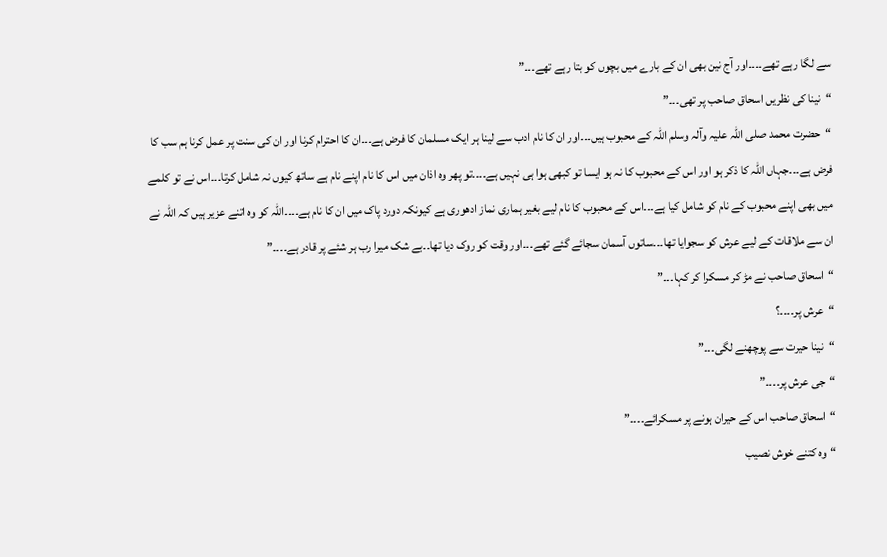سے لگا رہے تھے۔۔۔۔اور آج نین بھی ان کے بارے میں بچوں کو بتا رہے تھے۔۔۔”
“نینا کی نظریں اسحاق صاحب پر تھی۔۔۔”
“حضرت محمد صلی اللہ علیہ وآلہ وسلم اللہ کے محبوب ہیں۔۔۔اور ان کا نام ادب سے لینا ہر ایک مسلمان کا فرض ہے۔۔۔ان کا احترام کرنا اور ان کی سنت پر عمل کرنا ہم سب کا فرض ہے۔۔۔جہاں اللہ کا ذکر ہو اور اس کے محبوب کا نہ ہو ایسا تو کبھی ہوا ہی نہیں ہے۔۔۔۔تو پھر وہ اذان میں اس کا نام اپنے نام ہے ساتھ کیوں نہ شامل کرتا۔۔۔اس نے تو کلمے میں بھی اپنے محبوب کے نام کو شامل کیا ہے۔۔۔اس کے محبوب کا نام لیے بغیر ہماری نماز ادھوری ہے کیونکہ دورد پاک میں ان کا نام ہے۔۔۔۔اللہ کو وہ اتنے عزیر ہیں کہ اللہ نے ان سے ملاقات کے لیے عرش کو سجوایا تھا۔۔۔ساتوں آسمان سجائے گئے تھے۔۔۔اور وقت کو روک دیا تھا۔۔بے شک میرا رب ہر شئے پر قادر ہے۔۔۔۔”
“اسحاق صاحب نے مڑ کر مسکرا کر کہا۔۔۔”
“عرش پر۔۔۔۔؟
“نینا حیرت سے پوچھنے لگی۔۔۔”
“جی عرش پر۔۔۔۔”
“اسحاق صاحب اس کے حیران ہونے پر مسکرائے۔۔۔۔”
“وہ کتنے خوش نصیب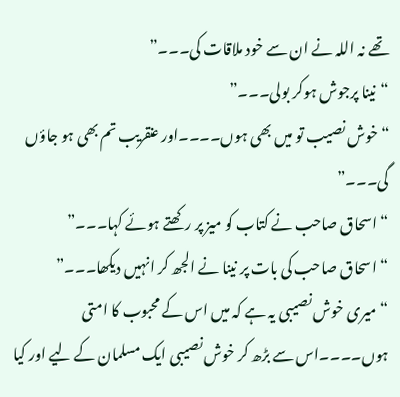تھے نہ اللہ نے ان سے خود ملاقات کی۔۔۔”
“نینا پرجوش ہوکر بولی۔۔۔”
“خوش نصیب تو میں بھی ہوں۔۔۔۔اور عنقریب تم بھی ہو جاؤں گی۔۔۔”
“اسحاق صاحب نے کتاب کو میز پر رکھتے ہوئے کہا۔۔۔”
“اسحاق صاحب کی بات پر نینا نے الجھ کر انہیں دیکھا۔۔۔”
“میری خوش نصیبی یہ ہے کہ میں اس کے محبوب کا امتی ہوں۔۔۔۔اس سے بڑھ کر خوش نصیبی ایک مسلمان کے لیے اور کیا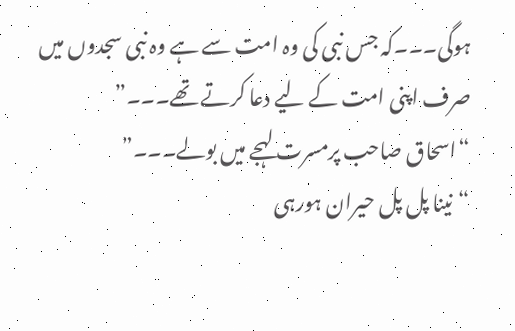ہوگی۔۔۔کہ جس نبی کی وہ امت سے ہے وہ نبی سجدوں میں صرف اپنی امت کے لیے دعا کرتے تھے۔۔۔”
“اسحاق صاحب پرمسرت لہجے میں بولے۔۔۔”
“نینا پل پل حیران ہورہی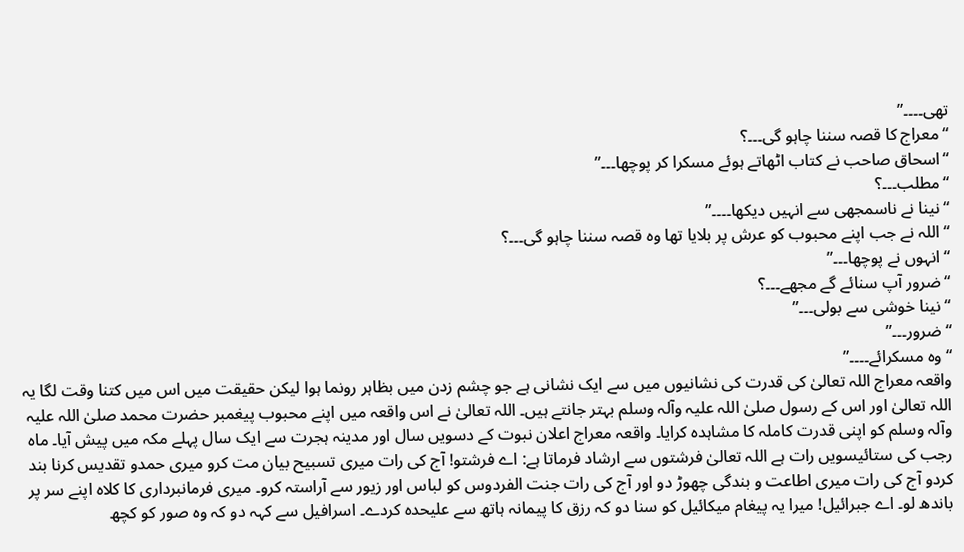تھی۔۔۔۔”
“معراج کا قصہ سننا چاہو گی۔۔۔؟
“اسحاق صاحب نے کتاب اٹھاتے ہوئے مسکرا کر پوچھا۔۔۔”
“مطلب۔۔۔؟
“نینا نے ناسمجھی سے انہیں دیکھا۔۔۔۔”
“اللہ نے جب اپنے محبوب کو عرش پر بلایا تھا وہ قصہ سننا چاہو گی۔۔۔؟
“انہوں نے پوچھا۔۔۔”
“ضرور آپ سنائے گے مجھے۔۔۔؟
“نینا خوشی سے بولی۔۔۔”
“ضرور۔۔۔”
“وہ مسکرائے۔۔۔۔”
واقعہ معراج اللہ تعالیٰ کی قدرت کی نشانیوں میں سے ایک نشانی ہے جو چشم زدن میں بظاہر رونما ہوا لیکن حقیقت میں اس میں کتنا وقت لگا یہ اللہ تعالیٰ اور اس کے رسول صلیٰ اللہ علیہ وآلہ وسلم بہتر جانتے ہیں۔ اللہ تعالیٰ نے اس واقعہ میں اپنے محبوب پیغمبر حضرت محمد صلیٰ اللہ علیہ وآلہ وسلم کو اپنی قدرت کاملہ کا مشاہدہ کرایا۔ واقعہ معراج اعلان نبوت کے دسویں سال اور مدینہ ہجرت سے ایک سال پہلے مکہ میں پیش آیا۔ ماہ رجب کی ستائیسویں رات ہے اللہ تعالیٰ فرشتوں سے ارشاد فرماتا ہے: اے فرشتو! آج کی رات میری تسبیح بیان مت کرو میری حمدو تقدیس کرنا بند کردو آج کی رات میری اطاعت و بندگی چھوڑ دو اور آج کی رات جنت الفردوس کو لباس اور زیور سے آراستہ کرو۔ میری فرمانبرداری کا کلاہ اپنے سر پر باندھ لو۔ اے جبرائیل! میرا یہ پیغام میکائیل کو سنا دو کہ رزق کا پیمانہ ہاتھ سے علیحدہ کردے۔ اسرافیل سے کہہ دو کہ وہ صور کو کچھ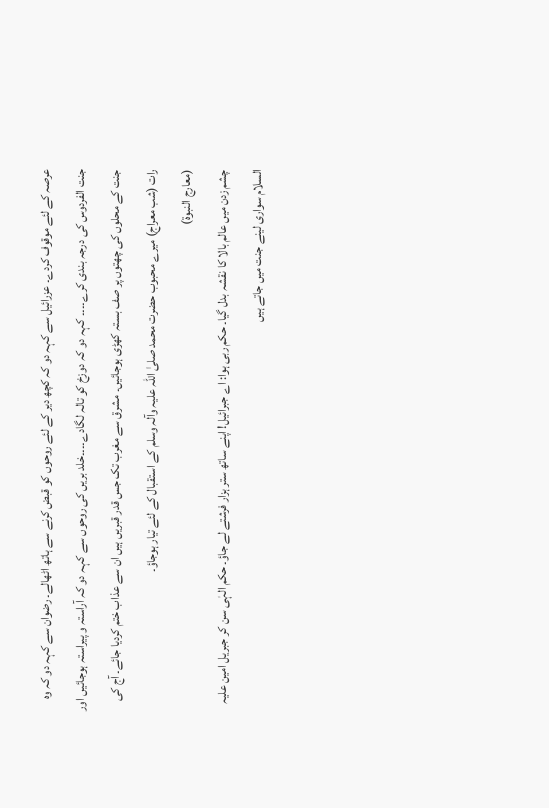عرصہ کے لئے موقوف کردے۔ عزرائیل سے کہہ دو کہ کچھ دیر کے لئے روحوں کو قبض کرنے سے ہاتھ اٹھالے۔ رضوان سے کہہ دو کہ وہ جنت الفردوس کی درجہ بندی کرے۔۔۔۔ کہہ دو کہ دوزخ کو تالہ لگادے۔۔۔۔خلد بریں کی روحوں سے کہہ دو کہ آراستہ و پیراستہ ہوجائیں اور جنت کے محلوں کی چھتوں پر صف بستہ کھڑی ہوجائیں۔ مشرق سے مغرب تک جس قدر قبریں ہیں ان سے عذاب ختم کردیا جائے۔ آج کی رات (شب معراج) میرے محبوب حضرت محمد صلیٰ اللہ علیہ وآلہ وسلم کے استقبال کے لئے تیار ہوجاؤ۔
(معارج النبوۃ)
چشم زدن میں عالم بالا کا نقشہ بدل گیا۔ حکم ربی ہوا: اے جبرائیل! اپنے ساتھ ستر ہزار فرشتے لے جاؤ۔ حکم الہٰی سن کر جبریل امین علیہ السلام سواری لینے جنت میں جاتے ہیں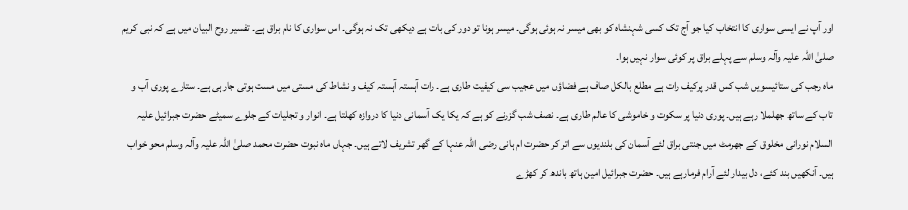اور آپ نے ایسی سواری کا انتخاب کیا جو آج تک کسی شہنشاہ کو بھی میسر نہ ہوئی ہوگی۔ میسر ہونا تو دور کی بات ہے دیکھی تک نہ ہوگی۔ اس سواری کا نام براق ہے۔ تفسیر روح البیان میں ہے کہ نبی کریم صلیٰ اللہ علیہ وآلہ وسلم سے پہلے براق پر کوئی سوار نہیں ہوا۔
ماہ رجب کی ستائیسویں شب کس قدر پرکیف رات ہے مطلع بالکل صاف ہے فضاؤں میں عجیب سی کیفیت طاری ہے۔ رات آہستہ آہستہ کیف و نشاط کی مستی میں مست ہوتی جارہی ہے۔ ستارے پوری آب و تاب کے ساتھ جھلملا رہے ہیں۔ پوری دنیا پر سکوت و خاموشی کا عالم طاری ہے۔ نصف شب گزرنے کو ہے کہ یکا یک آسمانی دنیا کا دروازہ کھلتا ہے۔ انوار و تجلیات کے جلوے سمیٹے حضرت جبرائیل علیہ السلام نورانی مخلوق کے جھرمٹ میں جنتی براق لئے آسمان کی بلندیوں سے اتر کر حضرت ام ہانی رضی اللہ عنہا کے گھر تشریف لاتے ہیں۔ جہاں ماہ نبوت حضرت محمد صلیٰ اللہ علیہ وآلہ وسلم محو خواب ہیں۔ آنکھیں بند کئے، دل بیدار لئے آرام فرمارہے ہیں۔ حضرت جبرائیل امین ہاتھ باندھ کر کھڑے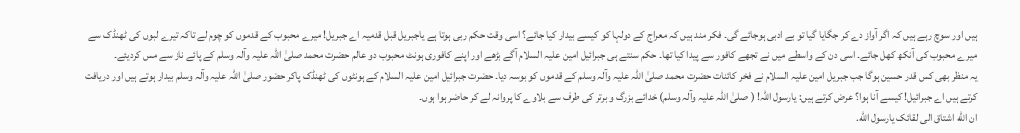ہیں اور سوچ رہے ہیں کہ اگر آواز دے کر جگایا گیا تو بے ادبی ہوجائے گی۔ فکر مند ہیں کہ معراج کے دولہا کو کیسے بیدار کیا جائے؟ اسی وقت حکم ربی ہوتا ہے یاجبریل قبل قدمیہ اے جبریل! میرے محبوب کے قدموں کو چوم لے تاکہ تیرے لبوں کی ٹھنڈک سے میرے محبوب کی آنکھ کھل جائے۔ اسی دن کے واسطے میں نے تجھے کافور سے پیدا کیا تھا۔ حکم سنتے ہی جبرائیل امین علیہ السلام آگے بڑھے اور اپنے کافوری ہونٹ محبوب دو عالم حضرت محمد صلیٰ اللہ علیہ وآلہ وسلم کے پائے ناز سے مس کردیئے۔
یہ منظر بھی کس قدر حسین ہوگا جب جبریل امین علیہ السلام نے فخر کائنات حضرت محمد صلیٰ اللہ علیہ وآلہ وسلم کے قدموں کو بوسہ دیا۔ حضرت جبرائیل امین علیہ السلام کے ہونٹوں کی ٹھنڈک پاکر حضور صلیٰ اللہ علیہ وآلہ وسلم بیدار ہوتے ہیں اور دریافت کرتے ہیں اے جبرائیل! کیسے آنا ہوا؟ عرض کرتے ہیں: یارسول اللہ! ( صلیٰ اللہ علیہ وآلہ وسلم) خدائے بزرگ و برتر کی طرف سے بلاوے کا پروانہ لے کر حاضر ہوا ہوں۔
ان الله اشتاق الی لقائک يارسول الله.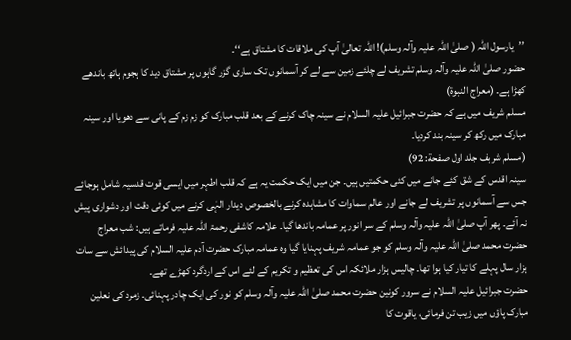’’یارسول اللہ ( صلیٰ اللہ علیہ وآلہ وسلم)! اللہ تعالیٰ آپ کی ملاقات کا مشتاق ہے‘‘۔
حضور صلیٰ اللہ علیہ وآلہ وسلم تشریف لے چلئے زمین سے لے کر آسمانوں تک ساری گزر گاہوں پر مشتاق دید کا ہجوم ہاتھ باندھے کھڑا ہے۔ (معراج النبوۃ)
مسلم شریف میں ہے کہ حضرت جبرائیل علیہ السلام نے سینہ چاک کرنے کے بعد قلب مبارک کو زم زم کے پانی سے دھویا اور سینہ مبارک میں رکھ کر سینہ بند کردیا۔
(مسلم شربف جلد اول صفحة: 92)
سینہ اقدس کے شق کئے جانے میں کئی حکمتیں ہیں۔ جن میں ایک حکمت یہ ہے کہ قلب اطہر میں ایسی قوت قدسیہ شامل ہوجائے جس سے آسمانوں پر تشریف لے جانے اور عالم سماوات کا مشاہدہ کرنے بالخصوص دیدار الہٰی کرنے میں کوئی دقت اور دشواری پیش نہ آئے۔ پھر آپ صلیٰ اللہ علیہ وآلہ وسلم کے سر انور پر عمامہ باندھا گیا۔ علامہ کاشفی رحمۃ اللہ علیہ فرماتے ہیں: شب معراج حضرت محمد صلیٰ اللہ علیہ وآلہ وسلم کو جو عمامہ شریف پہنایا گیا وہ عمامہ مبارک حضرت آدم علیہ السلام کی پیدائش سے سات ہزار سال پہلے کا تیار کیا ہوا تھا۔ چالیس ہزار ملائکہ اس کی تعظیم و تکریم کے لئے اس کے اردگرد کھڑے تھے۔
حضرت جبرائیل علیہ السلام نے سرور کونین حضرت محمد صلیٰ اللہ علیہ وآلہ وسلم کو نور کی ایک چادر پہنائی۔ زمرد کی نعلین مبارک پاؤں میں زیب تن فرمائی، یاقوت کا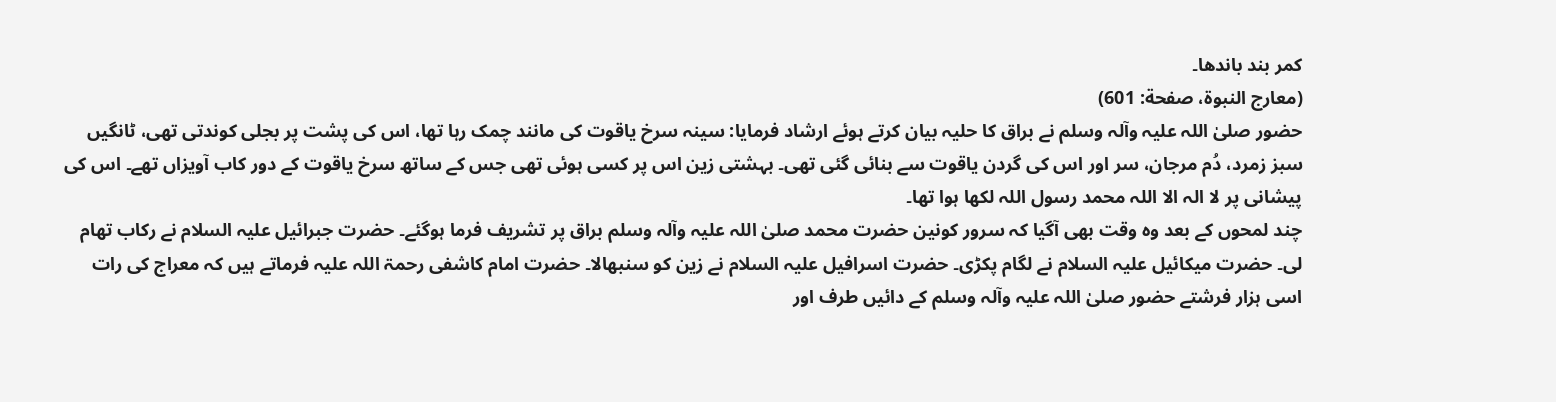کمر بند باندھا۔
(معارج النبوة، صفحة: 601)
حضور صلیٰ اللہ علیہ وآلہ وسلم نے براق کا حلیہ بیان کرتے ہوئے ارشاد فرمایا: سینہ سرخ یاقوت کی مانند چمک رہا تھا، اس کی پشت پر بجلی کوندتی تھی، ٹانگیں سبز زمرد، دُم مرجان، سر اور اس کی گردن یاقوت سے بنائی گئی تھی۔ بہشتی زین اس پر کسی ہوئی تھی جس کے ساتھ سرخ یاقوت کے دور کاب آویزاں تھے۔ اس کی پیشانی پر لا الہ الا اللہ محمد رسول اللہ لکھا ہوا تھا۔
چند لمحوں کے بعد وہ وقت بھی آگیا کہ سرور کونین حضرت محمد صلیٰ اللہ علیہ وآلہ وسلم براق پر تشریف فرما ہوگئے۔ حضرت جبرائیل علیہ السلام نے رکاب تھام لی۔ حضرت میکائیل علیہ السلام نے لگام پکڑی۔ حضرت اسرافیل علیہ السلام نے زین کو سنبھالا۔ حضرت امام کاشفی رحمۃ اللہ علیہ فرماتے ہیں کہ معراج کی رات اسی ہزار فرشتے حضور صلیٰ اللہ علیہ وآلہ وسلم کے دائیں طرف اور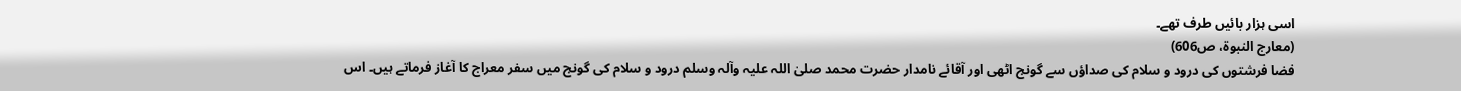اسی ہزار بائیں طرف تھے۔
(معارج النبوة، ص606)
فضا فرشتوں کی درود و سلام کی صداؤں سے گونج اٹھی اور آقائے نامدار حضرت محمد صلیٰ اللہ علیہ وآلہ وسلم درود و سلام کی گونج میں سفر معراج کا آغاز فرماتے ہیں۔ اس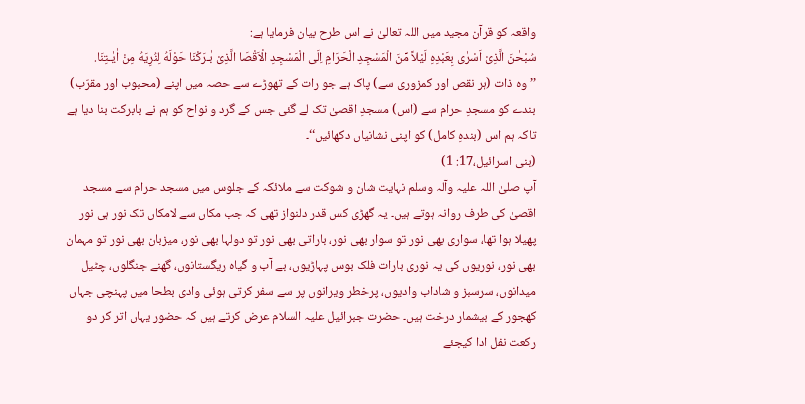واقعہ کو قرآن مجید میں اللہ تعالیٰ نے اس طرح بیان فرمایا ہے:
سُبْحٰنَ الَّذِیْ اَسْرٰی بِعَبْدِهِ لَيْلاً مِّنَ الْمَسْجِدِ الْحَرَامِ اِلَی الْمَسْجِدِ الْاَقْصَا الَّذِیْ بٰـرَکْنَا حَوْلَهُ لِنُرِيَهُ مِنْ اٰيٰـتِنَا.
’’وہ ذات (ہر نقص اور کمزوری سے) پاک ہے جو رات کے تھوڑے سے حصہ میں اپنے (محبوب اور مقرّب) بندے کو مسجدِ حرام سے (اس) مسجدِ اقصیٰ تک لے گئی جس کے گرد و نواح کو ہم نے بابرکت بنا دیا ہے تاکہ ہم اس (بندہِ کامل) کو اپنی نشانیاں دکھائیں‘‘۔
(بنی اسرائيل،17: 1)
آپ صلیٰ اللہ علیہ وآلہ وسلم نہایت شان و شوکت سے ملائکہ کے جلوس میں مسجد حرام سے مسجد اقصیٰ کی طرف روانہ ہوتے ہیں۔ یہ گھڑی کس قدر دلنواز تھی کہ جب مکاں سے لامکاں تک نور ہی نور پھیلا ہوا تھا، سواری بھی نور تو سوار بھی نور، باراتی بھی نور تو دولہا بھی نور، میزبان بھی نور تو مہمان بھی نور، نوریوں کی یہ نوری بارات فلک بوس پہاڑیوں، بے آب و گیاہ ریگستانوں، گھنے جنگلوں، چٹیل میدانوں، سرسبز و شاداب وادیوں، پرخطر ویرانوں پر سے سفر کرتی ہوئی وادی بطحا میں پہنچی جہاں کھجور کے بیشمار درخت ہیں۔ حضرت جبرائیل علیہ السلام عرض کرتے ہیں کہ حضور یہاں اتر کر دو رکعت نفل ادا کیجئے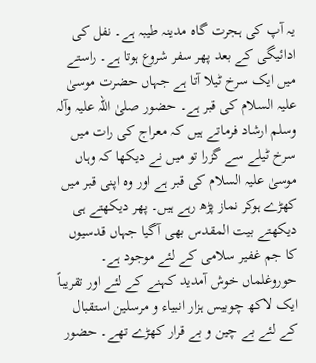یہ آپ کی ہجرت گاہ مدینہ طیبہ ہے۔ نفل کی ادائیگی کے بعد پھر سفر شروع ہوتا ہے۔ راستے میں ایک سرخ ٹیلا آتا ہے جہاں حضرت موسیٰ علیہ السلام کی قبر ہے۔ حضور صلیٰ اللہ علیہ وآلہ وسلم ارشاد فرماتے ہیں کہ معراج کی رات میں سرخ ٹیلے سے گزرا تو میں نے دیکھا کہ وہاں موسیٰ علیہ السلام کی قبر ہے اور وہ اپنی قبر میں کھڑے ہوکر نماز پڑھ رہے ہیں۔ پھر دیکھتے ہی دیکھتے بیت المقدس بھی آگیا جہاں قدسیوں کا جم غفیر سلامی کے لئے موجود ہے۔ حوروغلماں خوش آمدید کہنے کے لئے اور تقریباً ایک لاکھ چوبیس ہزار انبیاء و مرسلین استقبال کے لئے بے چین و بے قرار کھڑے تھے۔ حضور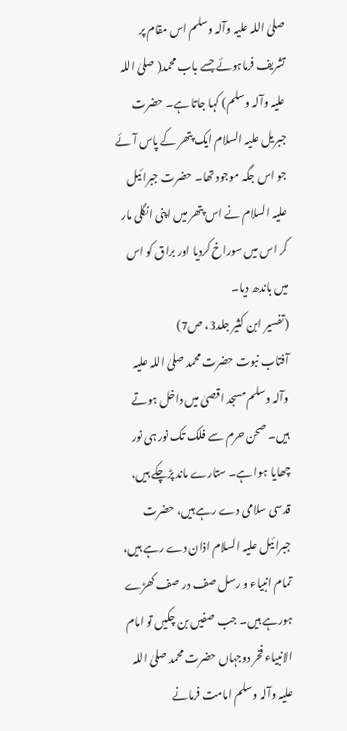صلیٰ اللہ علیہ وآلہ وسلم اس مقام پر تشریف فرماہوئے جسے باب محمد( صلیٰ اللہ علیہ وآلہ وسلم) کہا جاتا ہے۔ حضرت جبریل علیہ السلام ایک پتھر کے پاس آئے جو اس جگہ موجود تھا۔ حضرت جبرائیل علیہ السلام نے اس پتھر میں اپنی انگلی مار کر اس میں سوراخ کردیا اور براق کو اس میں باندھ دیا۔
(تفسير ابن کثير جلد3، ص7)
آفتاب نبوت حضرت محمد صلیٰ اللہ علیہ وآلہ وسلم مسجد اقصیٰ میں داخل ہوتے ہیں۔ صحن حرم سے فلک تک نور ہی نور چھایا ہوا ہے۔ ستارے ماند پڑچکے ہیں، قدسی سلامی دے رہے ہیں، حضرت جبرائیل علیہ السلام اذان دے رہے ہیں، تمام انبیاء و رسل صف در صف کھڑے ہورہے ہیں۔ جب صفیں بن چکیں تو امام الانبیاء فخر دوجہاں حضرت محمد صلیٰ اللہ علیہ وآلہ وسلم امامت فرمانے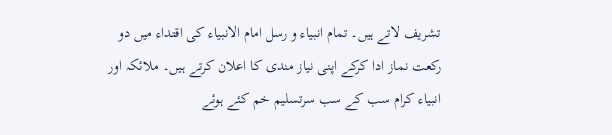تشریف لاتے ہیں۔ تمام انبیاء و رسل امام الانبیاء کی اقتداء میں دو رکعت نماز ادا کرکے اپنی نیاز مندی کا اعلان کرتے ہیں۔ ملائکہ اور انبیاء کرام سب کے سب سرتسلیم خم کئے ہوئے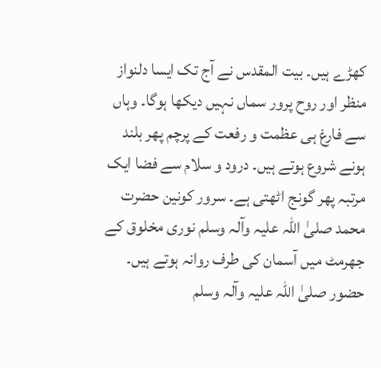کھڑے ہیں۔ بیت المقدس نے آج تک ایسا دلنواز منظر اور روح پرور سماں نہیں دیکھا ہوگا۔ وہاں سے فارغ ہی عظمت و رفعت کے پرچم پھر بلند ہونے شروع ہوتے ہیں۔ درود و سلام سے فضا ایک مرتبہ پھر گونج اٹھتی ہے۔ سرور کونین حضرت محمد صلیٰ اللہ علیہ وآلہ وسلم نوری مخلوق کے جھرمٹ میں آسمان کی طرف روانہ ہوتے ہیں۔
حضور صلیٰ اللہ علیہ وآلہ وسلم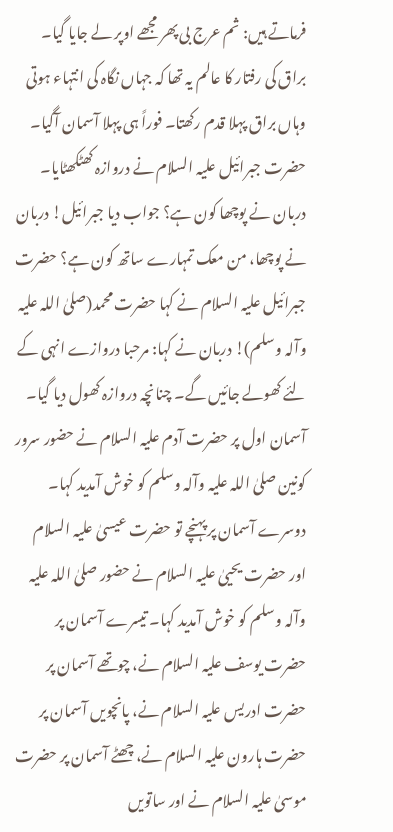فرماتے ہیں: ثم عرج بی پھر مجھے اوپر لے جایا گیا۔ براق کی رفتار کا عالم یہ تھا کہ جہاں نگاہ کی انتہاء ہوتی وہاں براق پہلا قدم رکھتا۔ فوراً ہی پہلا آسمان آگیا۔ حضرت جبرائیل علیہ السلام نے دروازہ کھٹکھٹایا۔ دربان نے پوچھا کون ہے؟ جواب دیا جبرائیل! دربان نے پوچھا، من معک تمہارے ساتھ کون ہے؟ حضرت جبرائیل علیہ السلام نے کہا حضرت محمد(صلیٰ اللہ علیہ وآلہ وسلم)! دربان نے کہا: مرحبا دروازے انہی کے لئے کھولے جائیں گے۔ چنانچہ دروازہ کھول دیا گیا۔ آسمان اول پر حضرت آدم علیہ السلام نے حضور سرور کونین صلیٰ اللہ علیہ وآلہ وسلم کو خوش آمدید کہا۔ دوسرے آسمان پر پہنچے تو حضرت عیسیٰ علیہ السلام اور حضرت یحییٰ علیہ السلام نے حضور صلیٰ اللہ علیہ وآلہ وسلم کو خوش آمدید کہا۔ تیسرے آسمان پر حضرت یوسف علیہ السلام نے، چوتھے آسمان پر حضرت ادریس علیہ السلام نے، پانچویں آسمان پر حضرت ہارون علیہ السلام نے، چھٹے آسمان پر حضرت موسیٰ علیہ السلام نے اور ساتویں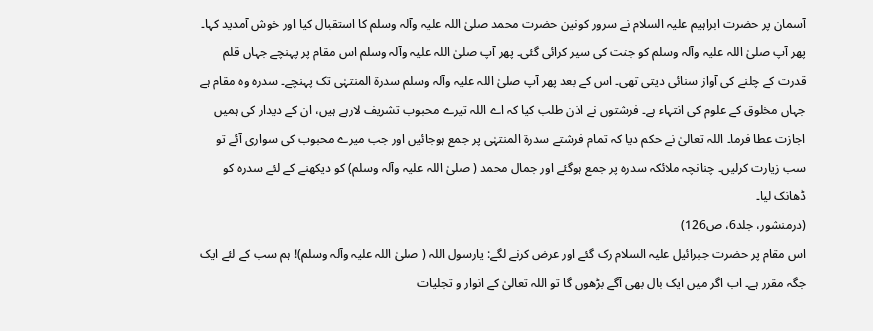آسمان پر حضرت ابراہیم علیہ السلام نے سرور کونین حضرت محمد صلیٰ اللہ علیہ وآلہ وسلم کا استقبال کیا اور خوش آمدید کہا۔ پھر آپ صلیٰ اللہ علیہ وآلہ وسلم کو جنت کی سیر کرائی گئی۔ پھر آپ صلیٰ اللہ علیہ وآلہ وسلم اس مقام پر پہنچے جہاں قلم قدرت کے چلنے کی آواز سنائی دیتی تھی۔ اس کے بعد پھر آپ صلیٰ اللہ علیہ وآلہ وسلم سدرۃ المنتہٰی تک پہنچے۔ سدرہ وہ مقام ہے جہاں مخلوق کے علوم کی انتہاء ہے۔ فرشتوں نے اذن طلب کیا کہ اے اللہ تیرے محبوب تشریف لارہے ہیں، ان کے دیدار کی ہمیں اجازت عطا فرما۔ اللہ تعالیٰ نے حکم دیا کہ تمام فرشتے سدرۃ المنتہٰی پر جمع ہوجائیں اور جب میرے محبوب کی سواری آئے تو سب زیارت کرلیں۔ چنانچہ ملائکہ سدرہ پر جمع ہوگئے اور جمال محمد ( صلیٰ اللہ علیہ وآلہ وسلم) کو دیکھنے کے لئے سدرہ کو ڈھانک لیا۔
(درمنشور، جلد6، ص126)
اس مقام پر حضرت جبرائیل علیہ السلام رک گئے اور عرض کرنے لگے: یارسول اللہ ( صلیٰ اللہ علیہ وآلہ وسلم)! ہم سب کے لئے ایک جگہ مقرر ہے۔ اب اگر میں ایک بال بھی آگے بڑھوں گا تو اللہ تعالیٰ کے انوار و تجلیات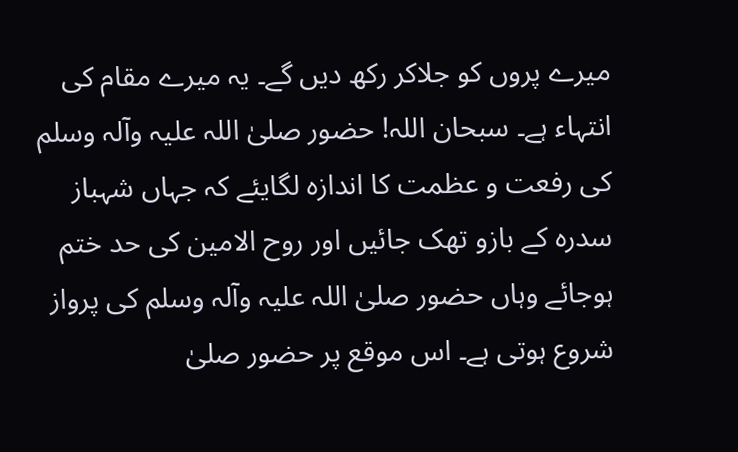میرے پروں کو جلاکر رکھ دیں گے۔ یہ میرے مقام کی انتہاء ہے۔ سبحان اللہ! حضور صلیٰ اللہ علیہ وآلہ وسلم کی رفعت و عظمت کا اندازہ لگایئے کہ جہاں شہباز سدرہ کے بازو تھک جائیں اور روح الامین کی حد ختم ہوجائے وہاں حضور صلیٰ اللہ علیہ وآلہ وسلم کی پرواز شروع ہوتی ہے۔ اس موقع پر حضور صلیٰ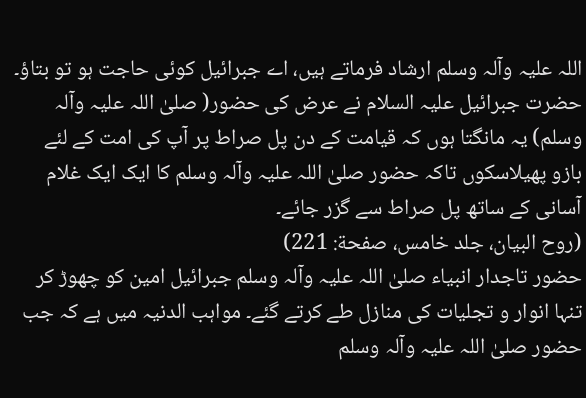اللہ علیہ وآلہ وسلم ارشاد فرماتے ہیں، اے جبرائیل کوئی حاجت ہو تو بتاؤ۔ حضرت جبرائیل علیہ السلام نے عرض کی حضور( صلیٰ اللہ علیہ وآلہ وسلم) یہ مانگتا ہوں کہ قیامت کے دن پل صراط پر آپ کی امت کے لئے بازو پھیلاسکوں تاکہ حضور صلیٰ اللہ علیہ وآلہ وسلم کا ایک ایک غلام آسانی کے ساتھ پل صراط سے گزر جائے۔
(روح البيان، جلد خامس، صفحة: 221)
حضور تاجدار انبیاء صلیٰ اللہ علیہ وآلہ وسلم جبرائیل امین کو چھوڑ کر تنہا انوار و تجلیات کی منازل طے کرتے گئے۔ مواہب الدنیہ میں ہے کہ جب حضور صلیٰ اللہ علیہ وآلہ وسلم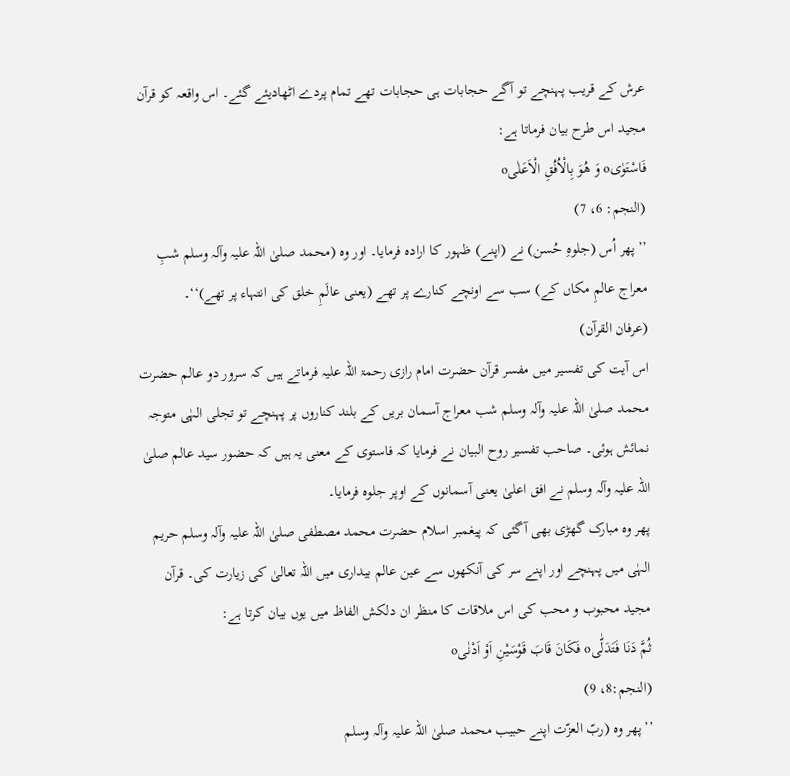عرش کے قریب پہنچے تو آگے حجابات ہی حجابات تھے تمام پردے اٹھادیئے گئے۔ اس واقعہ کو قرآن مجید اس طرح بیان فرماتا ہے:
فَاسْتَوٰیo وَ هُوَ بِالْاُفُقِ الْاَعَلٰیo
(النجم: 6، 7)
’’پھر اُس (جلوہِ حُسن) نے (اپنے) ظہور کا ارادہ فرمایا۔ اور وہ (محمد صلیٰ اللہ علیہ وآلہ وسلم شبِ معراج عالمِ مکاں کے) سب سے اونچے کنارے پر تھے (یعنی عالَمِ خلق کی انتہاء پر تھے)‘‘۔
(عرفان القرآن)
اس آیت کی تفسیر میں مفسر قرآن حضرت امام رازی رحمۃ اللہ علیہ فرماتے ہیں کہ سرور دو عالم حضرت محمد صلیٰ اللہ علیہ وآلہ وسلم شب معراج آسمان بریں کے بلند کناروں پر پہنچے تو تجلی الہٰی متوجہ نمائش ہوئی۔ صاحب تفسیر روح البیان نے فرمایا کہ فاستوی کے معنی یہ ہیں کہ حضور سید عالم صلیٰ اللہ علیہ وآلہ وسلم نے افق اعلیٰ یعنی آسمانوں کے اوپر جلوہ فرمایا۔
پھر وہ مبارک گھڑی بھی آگئی کہ پیغمبر اسلام حضرت محمد مصطفی صلیٰ اللہ علیہ وآلہ وسلم حریم الہٰی میں پہنچے اور اپنے سر کی آنکھوں سے عین عالم بیداری میں اللہ تعالیٰ کی زیارت کی۔ قرآن مجید محبوب و محب کی اس ملاقات کا منظر ان دلکش الفاظ میں یوں بیان کرتا ہے:
ثُمَّ دَنَا فَتَدَلّٰیo فَکَانَ قَابَ قَوْسَيْنِ اَوْ اَدْنٰیo
(النجم:8، 9)
’’پھر وہ (ربّ العزّت اپنے حبیب محمد صلیٰ اللہ علیہ وآلہ وسلم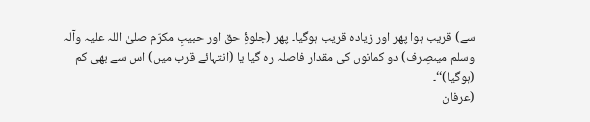سے) قریب ہوا پھر اور زیادہ قریب ہوگیا۔ پھر (جلوۂِ حق اور حبیبِ مکرّم صلیٰ اللہ علیہ وآلہ وسلم میںصِرف) دو کمانوں کی مقدار فاصلہ رہ گیا یا (انتہائے قرب میں) اس سے بھی کم (ہوگیا)‘‘۔
(عرفان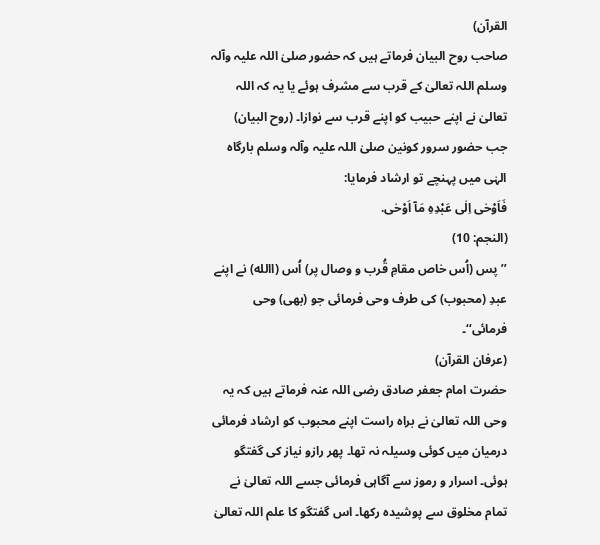القرآن)
صاحب روح البیان فرماتے ہیں کہ حضور صلیٰ اللہ علیہ وآلہ وسلم اللہ تعالیٰ کے قرب سے مشرف ہوئے یا یہ کہ اللہ تعالیٰ نے اپنے حبیب کو اپنے قرب سے نوازا۔ (روح البیان)
جب حضور سرور کونین صلیٰ اللہ علیہ وآلہ وسلم بارگاہ الہٰی میں پہنچے تو ارشاد فرمایا:
فَاَوْحٰی اِلٰی عَبْدِهِ مَآ اَوْحٰی.
(النجم: 10)
’’پس (اُس خاص مقامِ قُرب و وصال پر) اُس (االله) نے اپنے عبدِ (محبوب) کی طرف وحی فرمائی جو (بھی) وحی فرمائی‘‘۔
(عرفان القرآن)
حضرت امام جعفر صادق رضی اللہ عنہ فرماتے ہیں کہ یہ وحی اللہ تعالیٰ نے براہ راست اپنے محبوب کو ارشاد فرمائی درمیان میں کوئی وسیلہ نہ تھا۔ پھر رازو نیاز کی گفتگو ہوئی۔ اسرار و رموز سے آگاہی فرمائی جسے اللہ تعالیٰ نے تمام مخلوق سے پوشیدہ رکھا۔ اس گفتگو کا علم اللہ تعالیٰ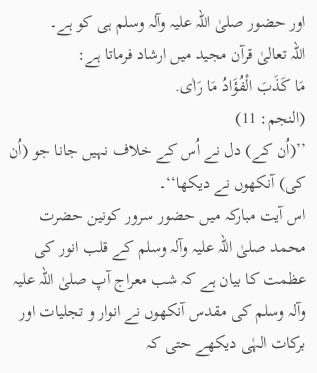اور حضور صلیٰ اللہ علیہ وآلہ وسلم ہی کو ہے۔
اللہ تعالیٰ قرآن مجید میں ارشاد فرماتا ہے:
مَا کَذَبَ الْفُؤَادُ مَا رَاٰی.
(النجم: 11)
’’(اُن کے) دل نے اُس کے خلاف نہیں جانا جو (اُن کی) آنکھوں نے دیکھا‘‘۔
اس آیت مبارکہ میں حضور سرور کونین حضرت محمد صلیٰ اللہ علیہ وآلہ وسلم کے قلب انور کی عظمت کا بیان ہے کہ شب معراج آپ صلیٰ اللہ علیہ وآلہ وسلم کی مقدس آنکھوں نے انوار و تجلیات اور برکات الہٰی دیکھے حتی کہ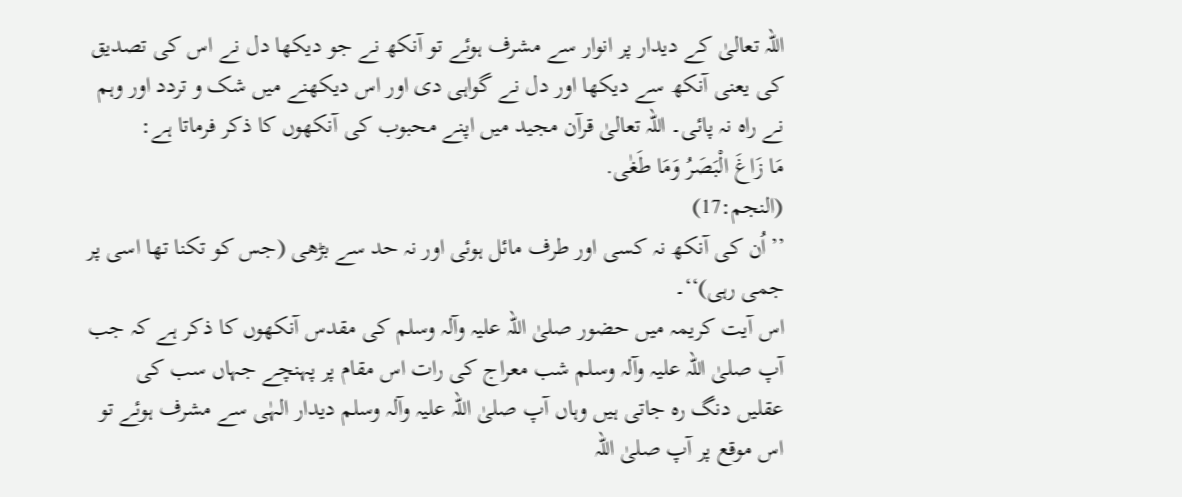اللہ تعالیٰ کے دیدار پر انوار سے مشرف ہوئے تو آنکھ نے جو دیکھا دل نے اس کی تصدیق کی یعنی آنکھ سے دیکھا اور دل نے گواہی دی اور اس دیکھنے میں شک و تردد اور وہم نے راہ نہ پائی۔ اللہ تعالیٰ قرآن مجید میں اپنے محبوب کی آنکھوں کا ذکر فرماتا ہے:
مَا زَاغَ الْبَصَرُ وَمَا طَغٰی.
(النجم:17)
’’اُن کی آنکھ نہ کسی اور طرف مائل ہوئی اور نہ حد سے بڑھی (جس کو تکنا تھا اسی پر جمی رہی)‘‘۔
اس آیت کریمہ میں حضور صلیٰ اللہ علیہ وآلہ وسلم کی مقدس آنکھوں کا ذکر ہے کہ جب آپ صلیٰ اللہ علیہ وآلہ وسلم شب معراج کی رات اس مقام پر پہنچے جہاں سب کی عقلیں دنگ رہ جاتی ہیں وہاں آپ صلیٰ اللہ علیہ وآلہ وسلم دیدار الہٰی سے مشرف ہوئے تو اس موقع پر آپ صلیٰ اللہ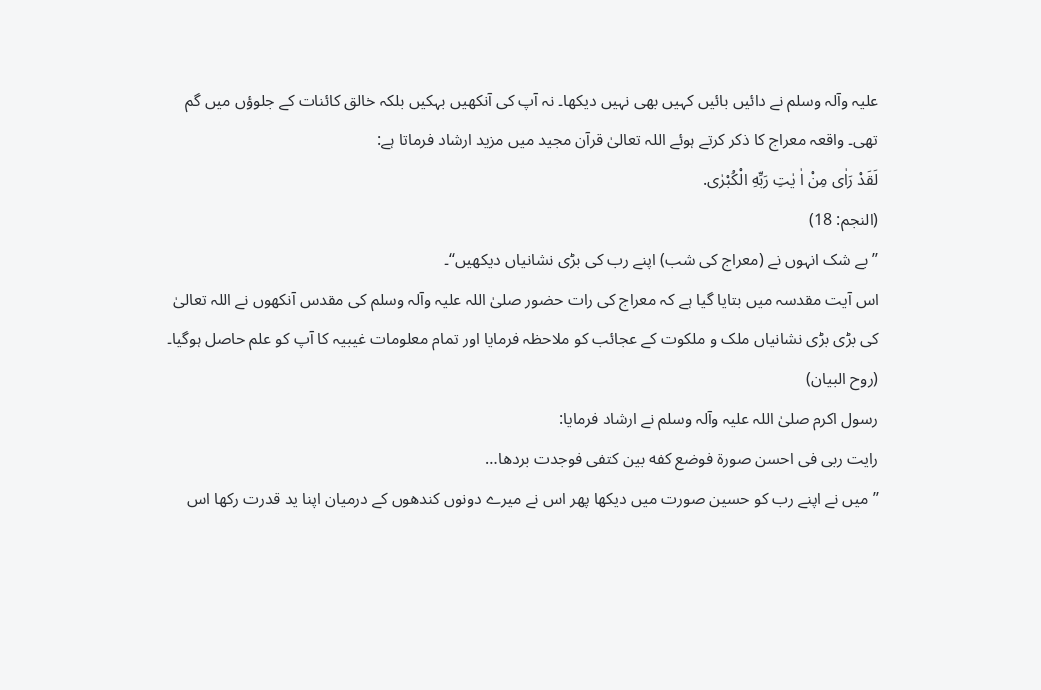علیہ وآلہ وسلم نے دائیں بائیں کہیں بھی نہیں دیکھا۔ نہ آپ کی آنکھیں بہکیں بلکہ خالق کائنات کے جلوؤں میں گم تھی۔ واقعہ معراج کا ذکر کرتے ہوئے اللہ تعالیٰ قرآن مجید میں مزید ارشاد فرماتا ہے:
لَقَدْ رَاٰی مِنْ اٰ يٰتِ رَبِّهِ الْکُبْرٰی.
(النجم: 18)
’’بے شک انہوں نے (معراج کی شب) اپنے رب کی بڑی نشانیاں دیکھیں‘‘۔
اس آیت مقدسہ میں بتایا گیا ہے کہ معراج کی رات حضور صلیٰ اللہ علیہ وآلہ وسلم کی مقدس آنکھوں نے اللہ تعالیٰ کی بڑی بڑی نشانیاں ملک و ملکوت کے عجائب کو ملاحظہ فرمایا اور تمام معلومات غیبیہ کا آپ کو علم حاصل ہوگیا۔
(روح البيان)
رسول اکرم صلیٰ اللہ علیہ وآلہ وسلم نے ارشاد فرمایا:
رايت ربی فی احسن صورة فوضع کفه بين کتفی فوجدت بردها…
’’میں نے اپنے رب کو حسین صورت میں دیکھا پھر اس نے میرے دونوں کندھوں کے درمیان اپنا ید قدرت رکھا اس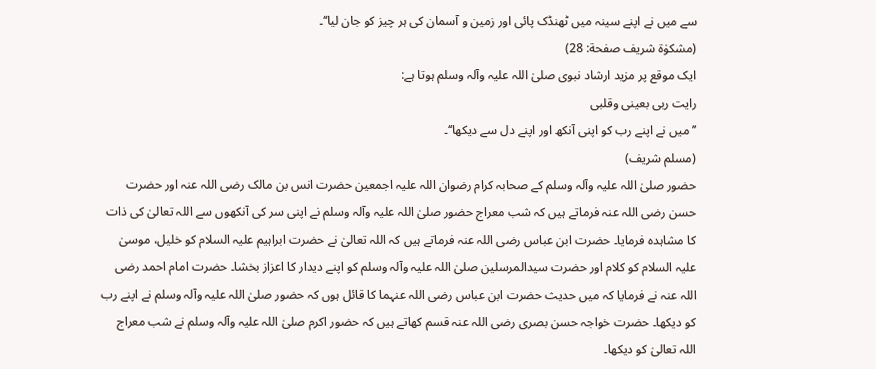سے میں نے اپنے سینہ میں ٹھنڈک پائی اور زمین و آسمان کی ہر چیز کو جان لیا‘‘۔
(مشکوٰة شريف صفحة: 28)
ایک موقع پر مزید ارشاد نبوی صلیٰ اللہ علیہ وآلہ وسلم ہوتا ہے:
رايت ربی بعينی وقلبی
’’میں نے اپنے رب کو اپنی آنکھ اور اپنے دل سے دیکھا‘‘۔
(مسلم شريف)
حضور صلیٰ اللہ علیہ وآلہ وسلم کے صحابہ کرام رضوان اللہ علیہ اجمعین حضرت انس بن مالک رضی اللہ عنہ اور حضرت حسن رضی اللہ عنہ فرماتے ہیں کہ شب معراج حضور صلیٰ اللہ علیہ وآلہ وسلم نے اپنی سر کی آنکھوں سے اللہ تعالیٰ کی ذات کا مشاہدہ فرمایا۔ حضرت ابن عباس رضی اللہ عنہ فرماتے ہیں کہ اللہ تعالیٰ نے حضرت ابراہیم علیہ السلام کو خلیل، موسیٰ علیہ السلام کو کلام اور حضرت سیدالمرسلین صلیٰ اللہ علیہ وآلہ وسلم کو اپنے دیدار کا اعزاز بخشا۔ حضرت امام احمد رضی اللہ عنہ نے فرمایا کہ میں حدیث حضرت ابن عباس رضی اللہ عنہما کا قائل ہوں کہ حضور صلیٰ اللہ علیہ وآلہ وسلم نے اپنے رب کو دیکھا۔ حضرت خواجہ حسن بصری رضی اللہ عنہ قسم کھاتے ہیں کہ حضور اکرم صلیٰ اللہ علیہ وآلہ وسلم نے شب معراج اللہ تعالیٰ کو دیکھا۔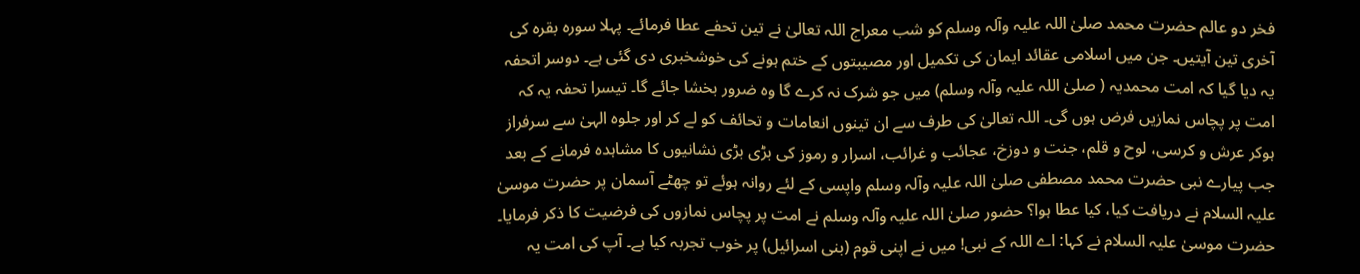فخر دو عالم حضرت محمد صلیٰ اللہ علیہ وآلہ وسلم کو شب معراج اللہ تعالیٰ نے تین تحفے عطا فرمائے۔ پہلا سورہ بقرہ کی آخری تین آیتیں۔ جن میں اسلامی عقائد ایمان کی تکمیل اور مصیبتوں کے ختم ہونے کی خوشخبری دی گئی ہے۔ دوسر اتحفہ یہ دیا گیا کہ امت محمدیہ ( صلیٰ اللہ علیہ وآلہ وسلم) میں جو شرک نہ کرے گا وہ ضرور بخشا جائے گا۔ تیسرا تحفہ یہ کہ امت پر پچاس نمازیں فرض ہوں گی۔ اللہ تعالیٰ کی طرف سے ان تینوں انعامات و تحائف کو لے کر اور جلوہ الہیٰ سے سرفراز ہوکر عرش و کرسی، لوح و قلم، جنت و دوزخ، عجائب و غرائب، اسرار و رموز کی بڑی بڑی نشانیوں کا مشاہدہ فرمانے کے بعد جب پیارے نبی حضرت محمد مصطفی صلیٰ اللہ علیہ وآلہ وسلم واپسی کے لئے روانہ ہوئے تو چھٹے آسمان پر حضرت موسیٰ علیہ السلام نے دریافت کیا، کیا عطا ہوا؟ حضور صلیٰ اللہ علیہ وآلہ وسلم نے امت پر پچاس نمازوں کی فرضیت کا ذکر فرمایا۔ حضرت موسیٰ علیہ السلام نے کہا: اے اللہ کے نبی! میں نے اپنی قوم (بنی اسرائیل) پر خوب تجربہ کیا ہے۔ آپ کی امت یہ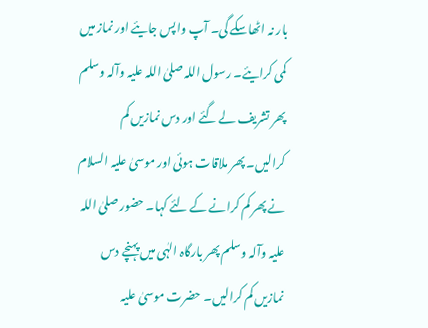بار نہ اٹھاسکے گی۔ آپ واپس جایئے اور نماز میں کمی کرایئے۔ رسول اللہ صلیٰ اللہ علیہ وآلہ وسلم پھر تشریف لے گئے اور دس نمازیں کم کرالیں۔ پھر ملاقات ہوئی اور موسیٰ علیہ السلام نے پھر کم کرانے کے لئے کہا۔ حضور صلیٰ اللہ علیہ وآلہ وسلم پھر بارگاہ الہٰی میں پہنچے دس نمازیں کم کرالیں۔ حضرت موسیٰ علیہ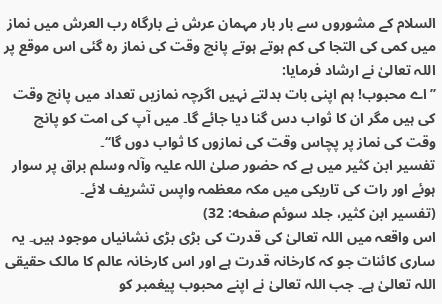السلام کے مشوروں سے بار بار مہمان عرش نے بارگاہ رب العرش میں نماز میں کمی کی التجا کی کم ہوتے ہوتے پانچ وقت کی نماز رہ گئی اس موقع پر اللہ تعالیٰ نے ارشاد فرمایا:
’’اے محبوب! ہم اپنی بات بدلتے نہیں اگرچہ نمازیں تعداد میں پانچ وقت کی ہیں مگر ان کا ثواب دس گنا دیا جائے گا۔ میں آپ کی امت کو پانچ وقت کی نماز پر پچاس وقت کی نمازوں کا ثواب دوں گا‘‘۔
تفسیر ابن کثیر میں ہے کہ حضور صلیٰ اللہ علیہ وآلہ وسلم براق پر سوار ہوئے اور رات کی تاریکی میں مکہ معظمہ واپس تشریف لائے۔
(تفسير ابن کثير، جلد سوئم صفحه: 32)
اس واقعہ میں اللہ تعالیٰ کی قدرت کی بڑی بڑی نشانیاں موجود ہیں۔ یہ ساری کائنات جو کہ کارخانہ قدرت ہے اور اس کارخانہ عالم کا مالک حقیقی اللہ تعالیٰ ہے۔ جب اللہ تعالیٰ نے اپنے محبوب پیغمبر کو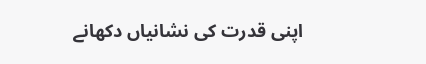اپنی قدرت کی نشانیاں دکھانے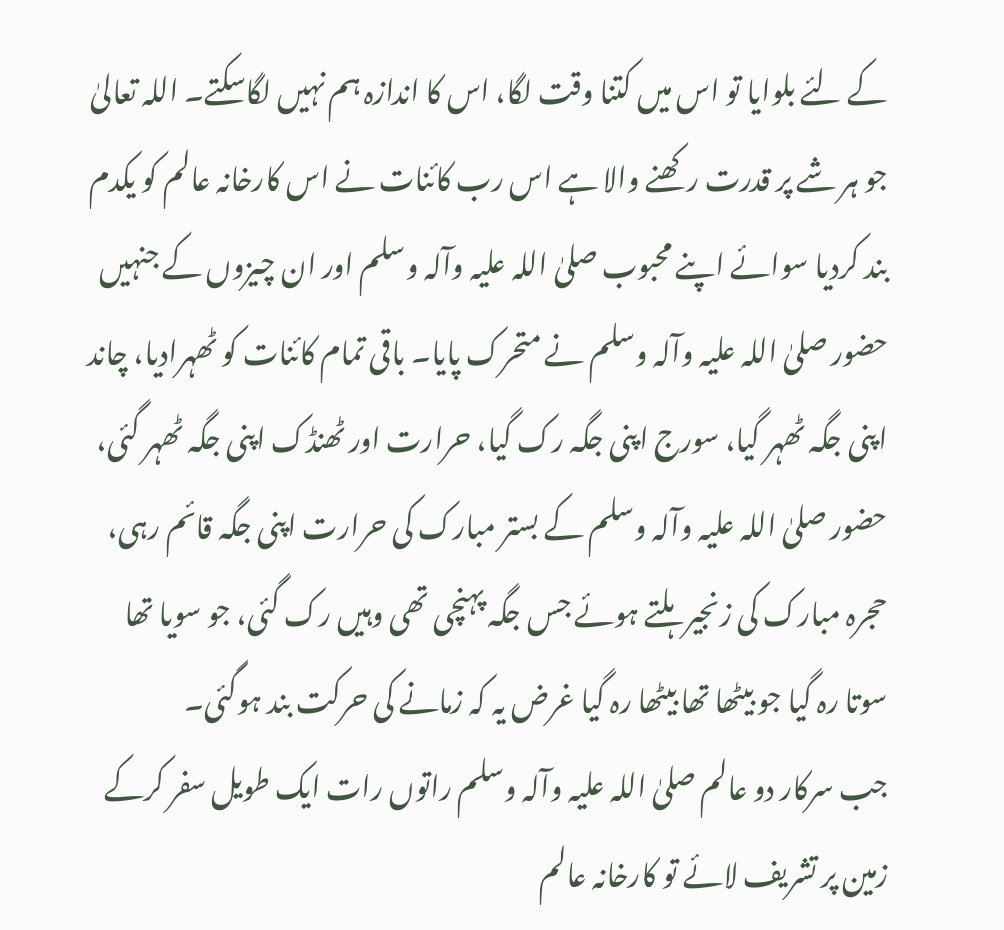کے لئے بلوایا تو اس میں کتنا وقت لگا، اس کا اندازہ ہم نہیں لگاسکتے۔ اللہ تعالیٰ جو ہر شے پر قدرت رکھنے والا ہے اس رب کائنات نے اس کارخانہ عالم کو یکدم بند کردیا سوائے اپنے محبوب صلیٰ اللہ علیہ وآلہ وسلم اور ان چیزوں کے جنہیں حضور صلیٰ اللہ علیہ وآلہ وسلم نے متحرک پایا۔ باقی تمام کائنات کو ٹھہرادیا، چاند اپنی جگہ ٹھہر گیا، سورج اپنی جگہ رک گیا، حرارت اور ٹھنڈک اپنی جگہ ٹھہر گئی، حضور صلیٰ اللہ علیہ وآلہ وسلم کے بستر مبارک کی حرارت اپنی جگہ قائم رہی، حجرہ مبارک کی زنجیر ہلتے ہوئے جس جگہ پہنچی تھی وہیں رک گئی، جو سویا تھا سوتا رہ گیا جو بیٹھا تھا بیٹھا رہ گیا غرض یہ کہ زمانے کی حرکت بند ہوگئی۔
جب سرکار دو عالم صلیٰ اللہ علیہ وآلہ وسلم راتوں رات ایک طویل سفر کرکے زمین پر تشریف لائے تو کارخانہ عالم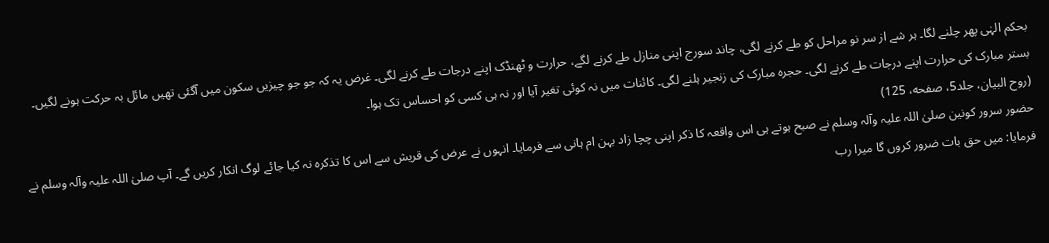بحکم الہٰی پھر چلنے لگا۔ ہر شے از سر نو مراحل کو طے کرنے لگی، چاند سورج اپنی منازل طے کرنے لگے، حرارت و ٹھنڈک اپنے درجات طے کرنے لگی۔ غرض یہ کہ جو جو چیزیں سکون میں آگئی تھیں مائل بہ حرکت ہونے لگیں۔ بستر مبارک کی حرارت اپنے درجات طے کرنے لگی۔ حجرہ مبارک کی زنجیر ہلنے لگی۔ کائنات میں نہ کوئی تغیر آیا اور نہ ہی کسی کو احساس تک ہوا۔
(روح البيان، جلد5، صفحه، 125)
حضور سرور کونین صلیٰ اللہ علیہ وآلہ وسلم نے صبح ہوتے ہی اس واقعہ کا ذکر اپنی چچا زاد بہن ام ہانی سے فرمایا۔ انہوں نے عرض کی قریش سے اس کا تذکرہ نہ کیا جائے لوگ انکار کریں گے۔ آپ صلیٰ اللہ علیہ وآلہ وسلم نے فرمایا: میں حق بات ضرور کروں گا میرا رب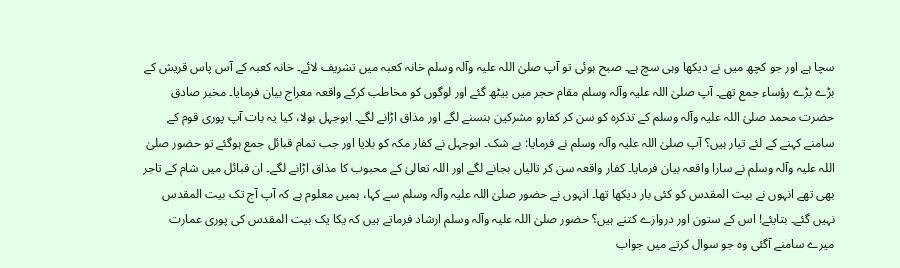سچا ہے اور جو کچھ میں نے دیکھا وہی سچ ہے۔ صبح ہوئی تو آپ صلیٰ اللہ علیہ وآلہ وسلم خانہ کعبہ میں تشریف لائے۔ خانہ کعبہ کے آس پاس قریش کے بڑے بڑے رؤساء جمع تھے۔ آپ صلیٰ اللہ علیہ وآلہ وسلم مقام حجر میں بیٹھ گئے اور لوگوں کو مخاطب کرکے واقعہ معراج بیان فرمایا۔ مخبر صادق حضرت محمد صلیٰ اللہ علیہ وآلہ وسلم کے تذکرہ کو سن کر کفارو مشرکین ہنسنے لگے اور مذاق اڑانے لگے۔ ابوجہل بولا، کیا یہ بات آپ پوری قوم کے سامنے کہنے کے لئے تیار ہیں؟ آپ صلیٰ اللہ علیہ وآلہ وسلم نے فرمایا: بے شک۔ ابوجہل نے کفار مکہ کو بلایا اور جب تمام قبائل جمع ہوگئے تو حضور صلیٰ اللہ علیہ وآلہ وسلم نے سارا واقعہ بیان فرمایا۔ کفار واقعہ سن کر تالیاں بجانے لگے اور اللہ تعالیٰ کے محبوب کا مذاق اڑانے لگے۔ ان قبائل میں شام کے تاجر بھی تھے انہوں نے بیت المقدس کو کئی بار دیکھا تھا۔ انہوں نے حضور صلیٰ اللہ علیہ وآلہ وسلم سے کہا، ہمیں معلوم ہے کہ آپ آج تک بیت المقدس نہیں گئے۔ بتایئے! اس کے ستون اور دروازے کتنے ہیں؟ حضور صلیٰ اللہ علیہ وآلہ وسلم ارشاد فرماتے ہیں کہ یکا یک بیت المقدس کی پوری عمارت میرے سامنے آگئی وہ جو سوال کرتے میں جواب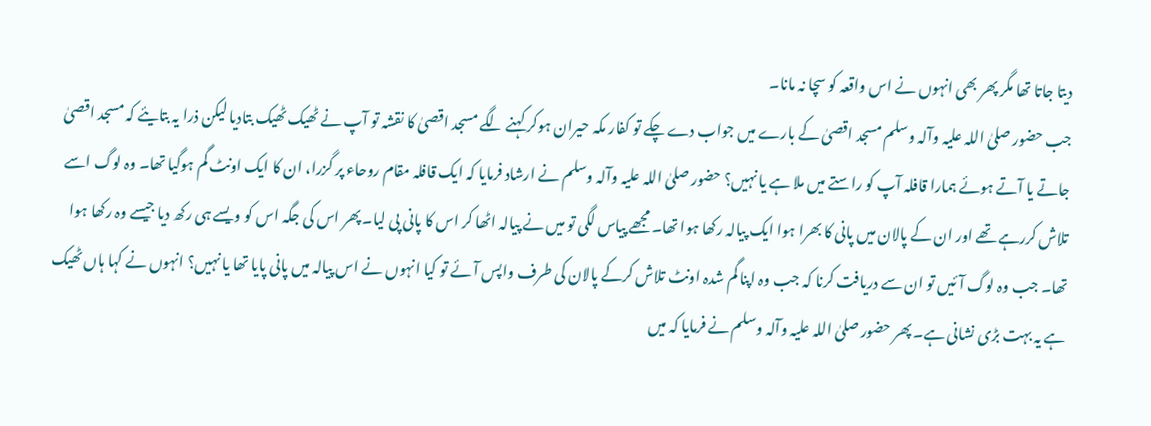دیتا جاتا تھا مگر پھر بھی انہوں نے اس واقعہ کو سچا نہ مانا۔
جب حضور صلیٰ اللہ علیہ وآلہ وسلم مسجد اقصیٰ کے بارے میں جواب دے چکے تو کفار مکہ حیران ہوکر کہنے لگے مسجد اقصیٰ کا نقشہ تو آپ نے ٹھیک ٹھیک بتادیا لیکن ذرا یہ بتایئے کہ مسجد اقصیٰ جاتے یا آتے ہوئے ہمارا قافلہ آپ کو راستے میں ملا ہے یا نہیں؟ حضور صلیٰ اللہ علیہ وآلہ وسلم نے ارشاد فرمایا کہ ایک قافلہ مقام روحاء پر گزرا، ان کا ایک اونٹ گم ہوگیا تھا۔ وہ لوگ اسے تلاش کررہے تھے اور ان کے پالان میں پانی کا بھرا ہوا ایک پیالہ رکھا ہوا تھا۔ مجھے پیاس لگی تو میں نے پیالہ اٹھا کر اس کا پانی پی لیا۔ پھر اس کی جگہ اس کو ویسے ہی رکھ دیا جیسے وہ رکھا ہوا تھا۔ جب وہ لوگ آئیں تو ان سے دریافت کرنا کہ جب وہ اپنا گم شدہ اونٹ تلاش کرکے پالان کی طرف واپس آئے تو کیا انہوں نے اس پیالہ میں پانی پایا تھا یا نہیں؟ انہوں نے کہا ہاں ٹھیک ہے یہ بہت بڑی نشانی ہے۔ پھر حضور صلیٰ اللہ علیہ وآلہ وسلم نے فرمایا کہ میں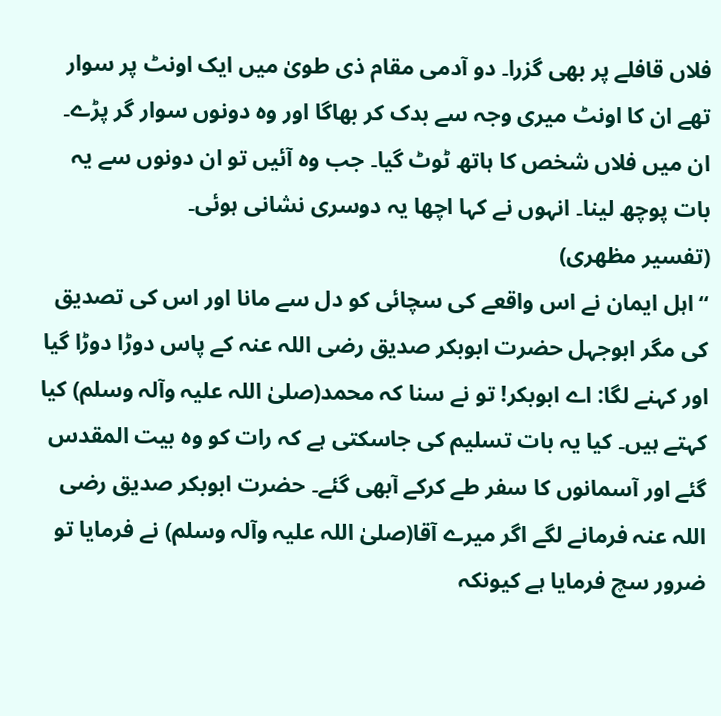فلاں قافلے پر بھی گزرا۔ دو آدمی مقام ذی طویٰ میں ایک اونٹ پر سوار تھے ان کا اونٹ میری وجہ سے بدک کر بھاگا اور وہ دونوں سوار گر پڑے۔ ان میں فلاں شخص کا ہاتھ ٹوٹ گیا۔ جب وہ آئیں تو ان دونوں سے یہ بات پوچھ لینا۔ انہوں نے کہا اچھا یہ دوسری نشانی ہوئی۔
(تفسير مظهری)
“اہل ایمان نے اس واقعے کی سچائی کو دل سے مانا اور اس کی تصدیق کی مگر ابوجہل حضرت ابوبکر صدیق رضی اللہ عنہ کے پاس دوڑا دوڑا گیا اور کہنے لگا: اے ابوبکر! تو نے سنا کہ محمد(صلیٰ اللہ علیہ وآلہ وسلم) کیا کہتے ہیں۔ کیا یہ بات تسلیم کی جاسکتی ہے کہ رات کو وہ بیت المقدس گئے اور آسمانوں کا سفر طے کرکے آبھی گئے۔ حضرت ابوبکر صدیق رضی اللہ عنہ فرمانے لگے اگر میرے آقا(صلیٰ اللہ علیہ وآلہ وسلم) نے فرمایا تو ضرور سچ فرمایا ہے کیونکہ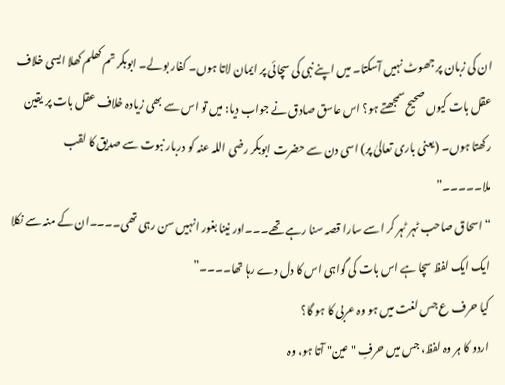ان کی زبان پر جھوٹ نہیں آسکتا۔ میں اپنے نبی کی سچائی پر ایمان لاتا ہوں۔ کفار بولے۔ ابوبکر تم کھلم کھلا ایسی خلاف عقل بات کیوں صحیح سمجھتے ہو؟ اس عاسق صادق نے جواب دیا: میں تو اس سے بھی زیادہ خلاف عقل بات پر یقین رکھتا ہوں۔ (یعنی باری تعالیٰ پر) اسی دن سے حضرت ابوبکر رضی اللہ عنہ کو دربار نبوت سے صدیق کا لقب ملا۔۔۔۔۔”
“اسحاق صاحب ٹہر ٹہر کر اسے سارا قصہ سنا رہے تھے۔۔۔اور نینا بغور انہیں سن رہی تھی۔۔۔۔ان کے منہ سے نکلا ایک ایک لفظ سچا ہے اس بات کی گواہی اس کا دل دے رہا تھا۔۔۔۔”
کیا حرف ع جس لغت میں ہو وہ عربی کا ہو گا؟
اردو کا ہر وہ لفظ، جس میں حرفِ "عین" آتا ہو، وہ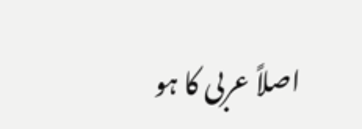اصلاً عربی کا ہو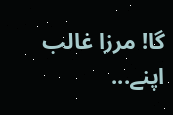گا! مرزا غالب اپنے...